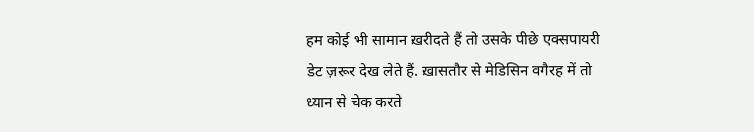हम कोई भी सामान ख़रीदते हैं तो उसके पीछे एक्सपायरी डेट ज़रूर देख लेते हैं. ख़ासतौर से मेडिसिन वगैरह में तो ध्यान से चेक करते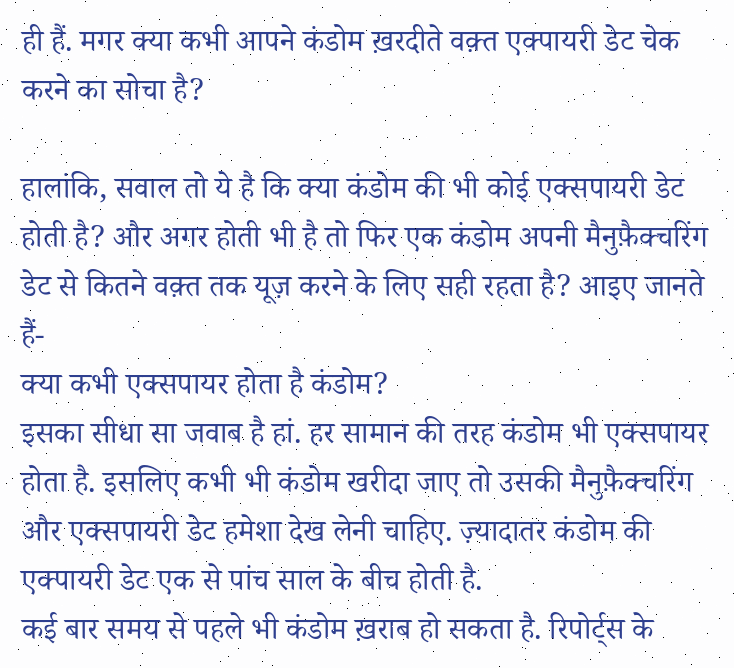ही हैं. मगर क्या कभी आपने कंडोम ख़रदीते वक़्त एक्पायरी डेट चेक करने का सोचा है?

हालांकि, सवाल तो ये है कि क्या कंडोम की भी कोई एक्सपायरी डेट होती है? और अगर होती भी है तो फिर एक कंडोम अपनी मैनुफ़ैक्चरिंग डेट से कितने वक़्त तक यूज़ करने के लिए सही रहता है? आइए जानते हैं-
क्या कभी एक्सपायर होता है कंडोम?
इसका सीधा सा जवाब है हां. हर सामान की तरह कंडोम भी एक्सपायर होता है. इसलिए कभी भी कंडोम खरीदा जाए तो उसकी मैनुफ़ैक्चरिंग और एक्सपायरी डेट हमेशा देख लेनी चाहिए. ज़्यादातर कंडोम की एक्पायरी डेट एक से पांच साल के बीच होती है.
कई बार समय से पहले भी कंडोम ख़राब हो सकता है. रिपोर्ट्स के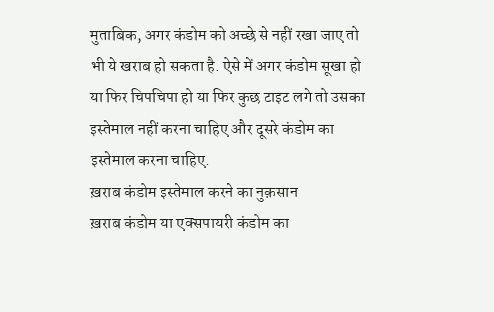मुताबिक, अगर कंडोम को अच्छे से नहीं रखा जाए तो भी ये खराब हो सकता है. ऐसे में अगर कंडोम सूखा हो या फिर चिपचिपा हो या फिर कुछ टाइट लगे तो उसका इस्तेमाल नहीं करना चाहिए और दूसरे कंडोम का इस्तेमाल करना चाहिए.
ख़राब कंडोम इस्तेमाल करने का नुक़सान
ख़राब कंडोम या एक्सपायरी कंडोम का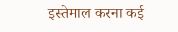इस्तेमाल करना कई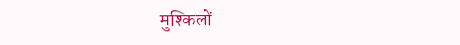मुश्किलों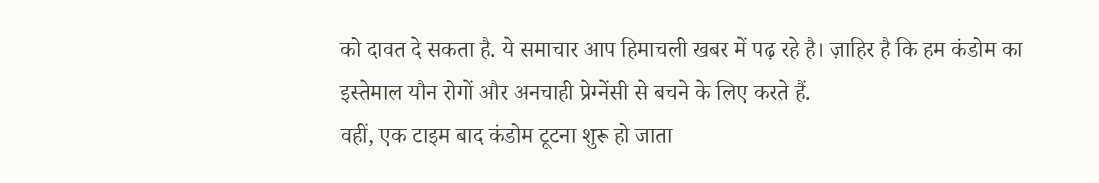को दावत दे सकता है. ये समाचार आप हिमाचली खबर में पढ़ रहे है। ज़ाहिर है कि हम कंडोम का इस्तेमाल यौन रोगों और अनचाही प्रेग्नेंसी से बचने के लिए करते हैं.
वहीं, एक टाइम बाद कंडोम टूटना शुरू हो जाता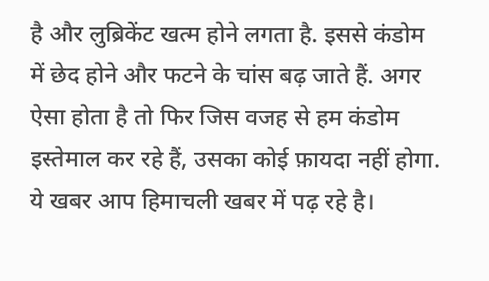है और लुब्रिकेंट खत्म होने लगता है. इससे कंडोम में छेद होने और फटने के चांस बढ़ जाते हैं. अगर ऐसा होता है तो फिर जिस वजह से हम कंडोम इस्तेमाल कर रहे हैं, उसका कोई फ़ायदा नहीं होगा. ये खबर आप हिमाचली खबर में पढ़ रहे है।